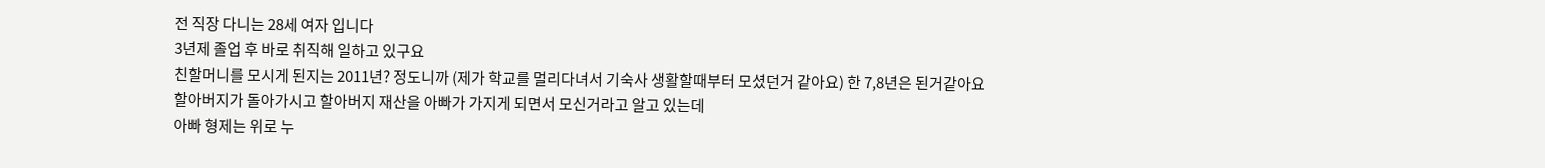전 직장 다니는 28세 여자 입니다
3년제 졸업 후 바로 취직해 일하고 있구요
친할머니를 모시게 된지는 2011년? 정도니까 (제가 학교를 멀리다녀서 기숙사 생활할때부터 모셨던거 같아요) 한 7,8년은 된거같아요
할아버지가 돌아가시고 할아버지 재산을 아빠가 가지게 되면서 모신거라고 알고 있는데
아빠 형제는 위로 누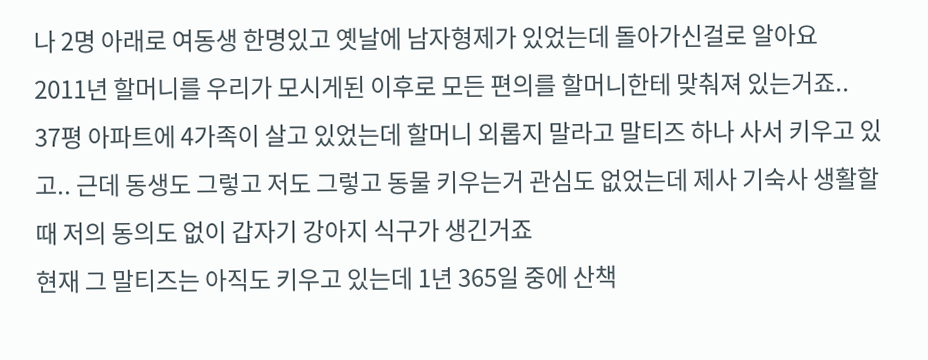나 2명 아래로 여동생 한명있고 옛날에 남자형제가 있었는데 돌아가신걸로 알아요
2011년 할머니를 우리가 모시게된 이후로 모든 편의를 할머니한테 맞춰져 있는거죠..
37평 아파트에 4가족이 살고 있었는데 할머니 외롭지 말라고 말티즈 하나 사서 키우고 있고.. 근데 동생도 그렇고 저도 그렇고 동물 키우는거 관심도 없었는데 제사 기숙사 생활할때 저의 동의도 없이 갑자기 강아지 식구가 생긴거죠
현재 그 말티즈는 아직도 키우고 있는데 1년 365일 중에 산책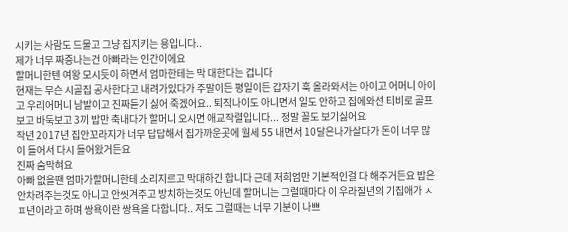시키는 사람도 드물고 그냥 집지키는 용입니다..
제가 너무 짜증나는건 아빠라는 인간이에요
할머니한텐 여왕 모시듯이 하면서 엄마한테는 막 대한다는 겁니다
현재는 무슨 시골집 공사한다고 내려가있다가 주말이든 평일이든 갑자기 훅 올라와서는 아이고 어머니 아이고 우리어머니 남발이고 진짜듣기 싫어 죽겠어요.. 퇴직나이도 아니면서 일도 안하고 집에와선 티비로 골프보고 바둑보고 3끼 밥만 축내다가 할머니 오시면 애교작렬입니다... 정말 꼴도 보기싫어요
작년 2017년 집안꼬라지가 너무 답답해서 집가까운곳에 월세 55 내면서 10달은나가살다가 돈이 너무 많이 들어서 다시 들어왔거든요
진짜 숨막혀요
아빠 없을땐 엄마가할머니한테 소리지르고 막대하긴 합니다 근데 저희엄만 기본적인걸 다 해주거든요 밥은 안차려주는것도 아니고 안씻겨주고 방치하는것도 아닌데 할머니는 그럴때마다 이 우라질년의 기집애가 ㅅㅍ년이라고 하며 쌍욕이란 쌍욕을 다합니다.. 저도 그럴때는 너무 기분이 나쁘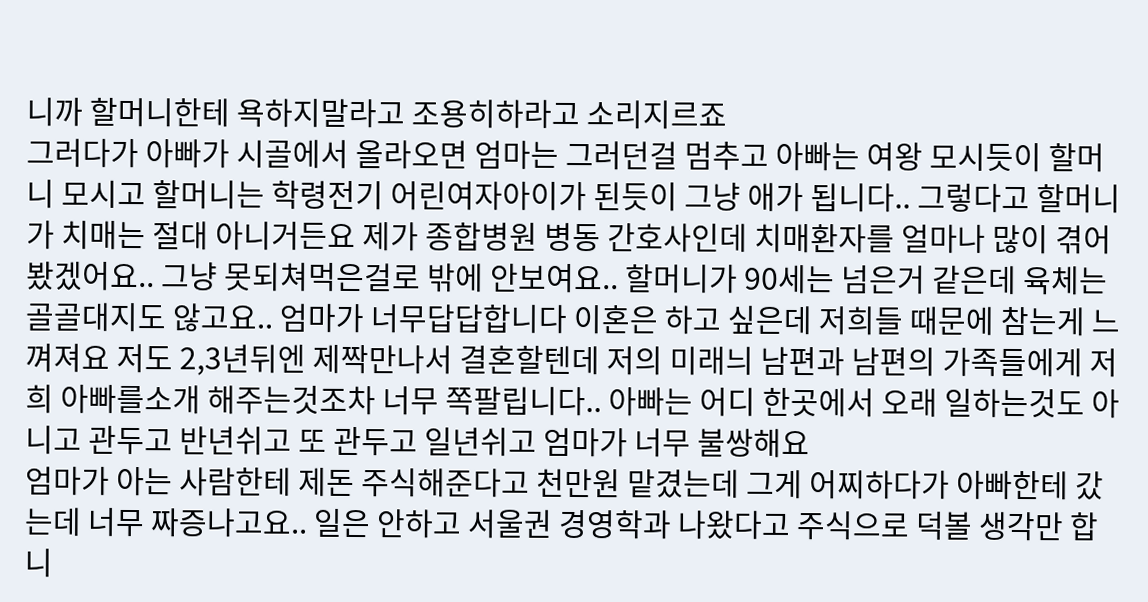니까 할머니한테 욕하지말라고 조용히하라고 소리지르죠
그러다가 아빠가 시골에서 올라오면 엄마는 그러던걸 멈추고 아빠는 여왕 모시듯이 할머니 모시고 할머니는 학령전기 어린여자아이가 된듯이 그냥 애가 됩니다.. 그렇다고 할머니가 치매는 절대 아니거든요 제가 종합병원 병동 간호사인데 치매환자를 얼마나 많이 겪어봤겠어요.. 그냥 못되쳐먹은걸로 밖에 안보여요.. 할머니가 90세는 넘은거 같은데 육체는 골골대지도 않고요.. 엄마가 너무답답합니다 이혼은 하고 싶은데 저희들 때문에 참는게 느껴져요 저도 2,3년뒤엔 제짝만나서 결혼할텐데 저의 미래늬 남편과 남편의 가족들에게 저희 아빠를소개 해주는것조차 너무 쪽팔립니다.. 아빠는 어디 한곳에서 오래 일하는것도 아니고 관두고 반년쉬고 또 관두고 일년쉬고 엄마가 너무 불쌍해요
엄마가 아는 사람한테 제돈 주식해준다고 천만원 맡겼는데 그게 어찌하다가 아빠한테 갔는데 너무 짜증나고요.. 일은 안하고 서울권 경영학과 나왔다고 주식으로 덕볼 생각만 합니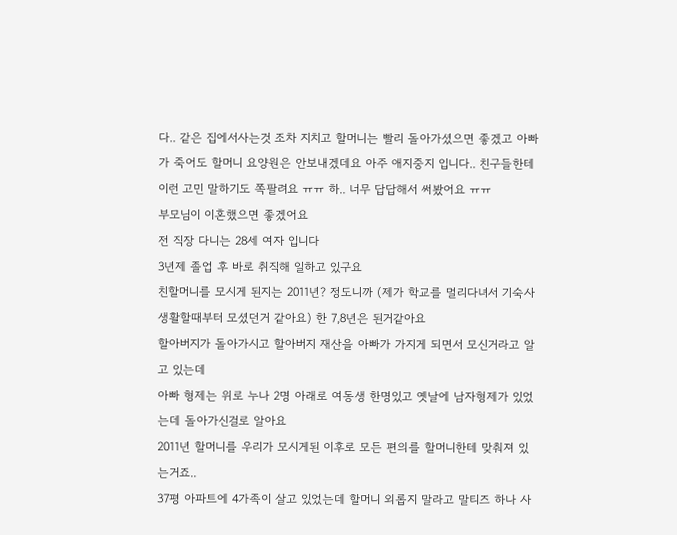다.. 같은 집에서사는것 조차 지치고 할머니는 빨리 돌아가셨으면 좋겠고 아빠가 죽어도 할머니 요양원은 안보내겠데요 아주 애지중지 입니다.. 친구들한테 이런 고민 말하기도 쪽팔려요 ㅠㅠ 하.. 너무 답답해서 써봤어요 ㅠㅠ
부모님이 이혼했으면 좋겠어요
전 직장 다니는 28세 여자 입니다
3년제 졸업 후 바로 취직해 일하고 있구요
친할머니를 모시게 된지는 2011년? 정도니까 (제가 학교를 멀리다녀서 기숙사 생활할때부터 모셨던거 같아요) 한 7,8년은 된거같아요
할아버지가 돌아가시고 할아버지 재산을 아빠가 가지게 되면서 모신거라고 알고 있는데
아빠 형제는 위로 누나 2명 아래로 여동생 한명있고 옛날에 남자형제가 있었는데 돌아가신걸로 알아요
2011년 할머니를 우리가 모시게된 이후로 모든 편의를 할머니한테 맞춰져 있는거죠..
37평 아파트에 4가족이 살고 있었는데 할머니 외롭지 말라고 말티즈 하나 사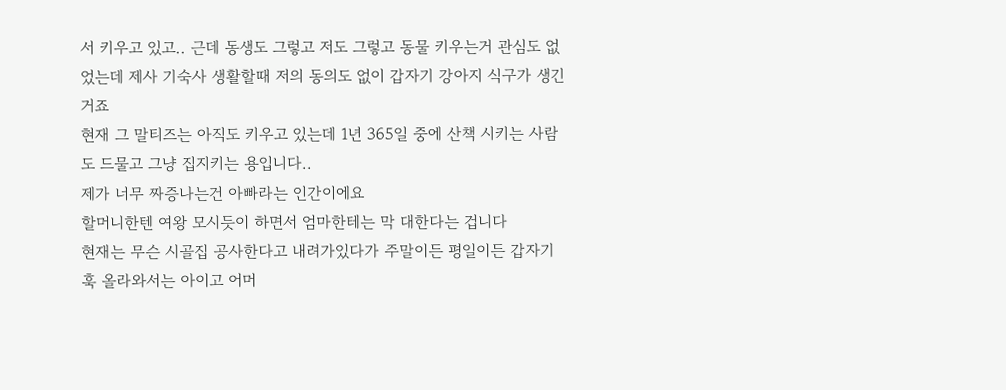서 키우고 있고.. 근데 동생도 그렇고 저도 그렇고 동물 키우는거 관심도 없었는데 제사 기숙사 생활할때 저의 동의도 없이 갑자기 강아지 식구가 생긴거죠
현재 그 말티즈는 아직도 키우고 있는데 1년 365일 중에 산책 시키는 사람도 드물고 그냥 집지키는 용입니다..
제가 너무 짜증나는건 아빠라는 인간이에요
할머니한텐 여왕 모시듯이 하면서 엄마한테는 막 대한다는 겁니다
현재는 무슨 시골집 공사한다고 내려가있다가 주말이든 평일이든 갑자기 훅 올라와서는 아이고 어머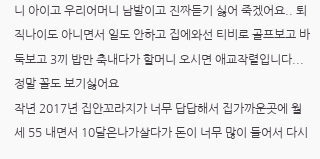니 아이고 우리어머니 남발이고 진짜듣기 싫어 죽겠어요.. 퇴직나이도 아니면서 일도 안하고 집에와선 티비로 골프보고 바둑보고 3끼 밥만 축내다가 할머니 오시면 애교작렬입니다... 정말 꼴도 보기싫어요
작년 2017년 집안꼬라지가 너무 답답해서 집가까운곳에 월세 55 내면서 10달은나가살다가 돈이 너무 많이 들어서 다시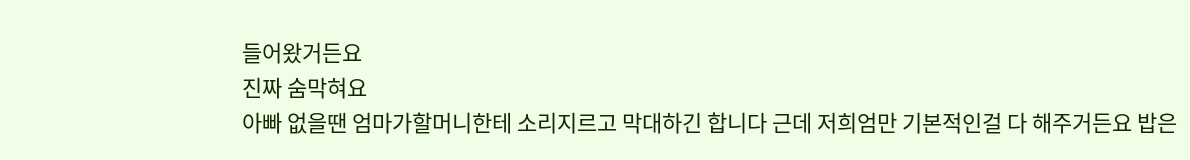들어왔거든요
진짜 숨막혀요
아빠 없을땐 엄마가할머니한테 소리지르고 막대하긴 합니다 근데 저희엄만 기본적인걸 다 해주거든요 밥은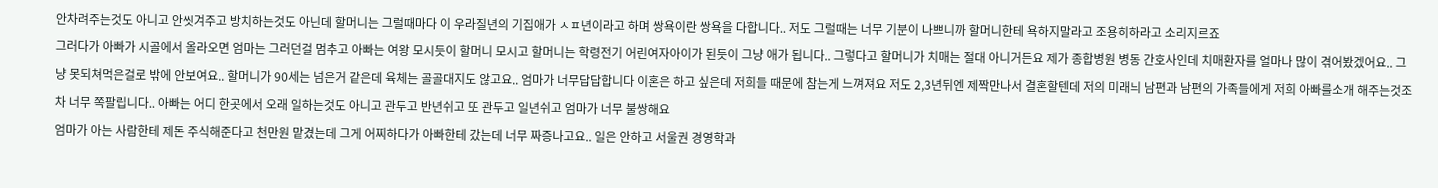안차려주는것도 아니고 안씻겨주고 방치하는것도 아닌데 할머니는 그럴때마다 이 우라질년의 기집애가 ㅅㅍ년이라고 하며 쌍욕이란 쌍욕을 다합니다.. 저도 그럴때는 너무 기분이 나쁘니까 할머니한테 욕하지말라고 조용히하라고 소리지르죠
그러다가 아빠가 시골에서 올라오면 엄마는 그러던걸 멈추고 아빠는 여왕 모시듯이 할머니 모시고 할머니는 학령전기 어린여자아이가 된듯이 그냥 애가 됩니다.. 그렇다고 할머니가 치매는 절대 아니거든요 제가 종합병원 병동 간호사인데 치매환자를 얼마나 많이 겪어봤겠어요.. 그냥 못되쳐먹은걸로 밖에 안보여요.. 할머니가 90세는 넘은거 같은데 육체는 골골대지도 않고요.. 엄마가 너무답답합니다 이혼은 하고 싶은데 저희들 때문에 참는게 느껴져요 저도 2,3년뒤엔 제짝만나서 결혼할텐데 저의 미래늬 남편과 남편의 가족들에게 저희 아빠를소개 해주는것조차 너무 쪽팔립니다.. 아빠는 어디 한곳에서 오래 일하는것도 아니고 관두고 반년쉬고 또 관두고 일년쉬고 엄마가 너무 불쌍해요
엄마가 아는 사람한테 제돈 주식해준다고 천만원 맡겼는데 그게 어찌하다가 아빠한테 갔는데 너무 짜증나고요.. 일은 안하고 서울권 경영학과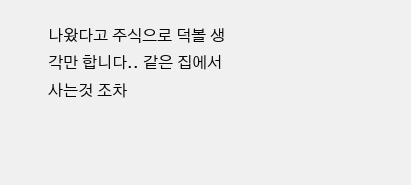나왔다고 주식으로 덕볼 생각만 합니다.. 같은 집에서사는것 조차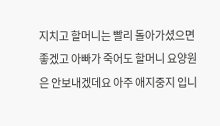지치고 할머니는 빨리 돌아가셨으면 좋겠고 아빠가 죽어도 할머니 요양원은 안보내겠데요 아주 애지중지 입니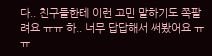다.. 친구들한테 이런 고민 말하기도 쪽팔려요 ㅠㅠ 하.. 너무 답답해서 써봤어요 ㅠㅠ